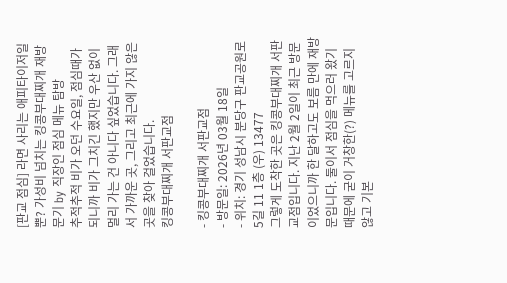[판교 점심] 라면 사리는 애피타이저일 뿐? 가성비 넘치는 킹콩부대찌개 재방문기 by 직장인 점심 메뉴 탐방
추적추적 비가 오던 수요일, 점심때가 되니까 비가 그치긴 했지만 우산 없이 멀리 가는 건 아니다 싶었습니다. 그래서 가까운 곳, 그리고 최근에 가지 않은 곳을 찾아 걸었습니다.
킹콩부대찌개 서판교점

- 킹콩부대찌개 서판교점
- 방문일: 2026년 03월 18일
- 위치: 경기 성남시 분당구 판교공원로 5길 11 1층 (우) 13477
그렇게 도착한 곳은 킹콩부대찌개 서판교점입니다. 지난 2월 2일이 최근 방문이었으니까 한 달하고도 보름 만에 재방문입니다. 둘이서 점심을 먹으러 왔기 때문에 굳이 거창한(?) 메뉴를 고르지 않고 기본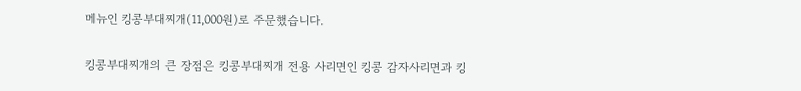메뉴인 킹콩부대찌개(11,000원)로 주문했습니다.

킹콩부대찌개의 큰 장점은 킹콩부대찌개 전용 사리면인 킹콩 감자사리면과 킹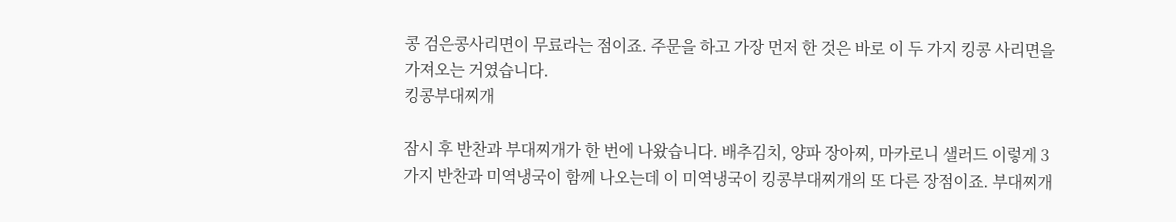콩 검은콩사리면이 무료라는 점이죠. 주문을 하고 가장 먼저 한 것은 바로 이 두 가지 킹콩 사리면을 가져오는 거였습니다.
킹콩부대찌개

잠시 후 반찬과 부대찌개가 한 번에 나왔습니다. 배추김치, 양파 장아찌, 마카로니 샐러드 이렇게 3가지 반찬과 미역냉국이 함께 나오는데 이 미역냉국이 킹콩부대찌개의 또 다른 장점이죠. 부대찌개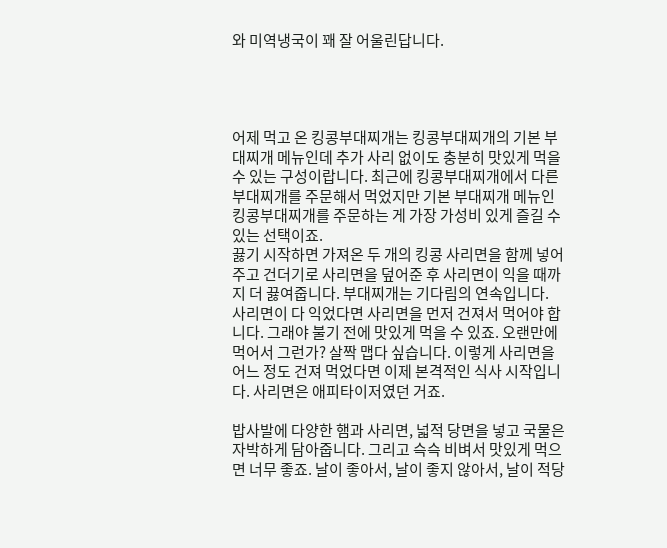와 미역냉국이 꽤 잘 어울린답니다.




어제 먹고 온 킹콩부대찌개는 킹콩부대찌개의 기본 부대찌개 메뉴인데 추가 사리 없이도 충분히 맛있게 먹을 수 있는 구성이랍니다. 최근에 킹콩부대찌개에서 다른 부대찌개를 주문해서 먹었지만 기본 부대찌개 메뉴인 킹콩부대찌개를 주문하는 게 가장 가성비 있게 즐길 수 있는 선택이죠.
끓기 시작하면 가져온 두 개의 킹콩 사리면을 함께 넣어주고 건더기로 사리면을 덮어준 후 사리면이 익을 때까지 더 끓여줍니다. 부대찌개는 기다림의 연속입니다.
사리면이 다 익었다면 사리면을 먼저 건져서 먹어야 합니다. 그래야 불기 전에 맛있게 먹을 수 있죠. 오랜만에 먹어서 그런가? 살짝 맵다 싶습니다. 이렇게 사리면을 어느 정도 건져 먹었다면 이제 본격적인 식사 시작입니다. 사리면은 애피타이저였던 거죠.

밥사발에 다양한 햄과 사리면, 넓적 당면을 넣고 국물은 자박하게 담아줍니다. 그리고 슥슥 비벼서 맛있게 먹으면 너무 좋죠. 날이 좋아서, 날이 좋지 않아서, 날이 적당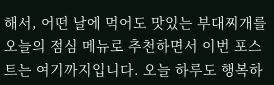해서, 어떤 날에 먹어도 맛있는 부대찌개를 오늘의 점심 메뉴로 추천하면서 이번 포스트는 여기까지입니다. 오늘 하루도 행복하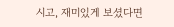시고, 재미있게 보셨다면